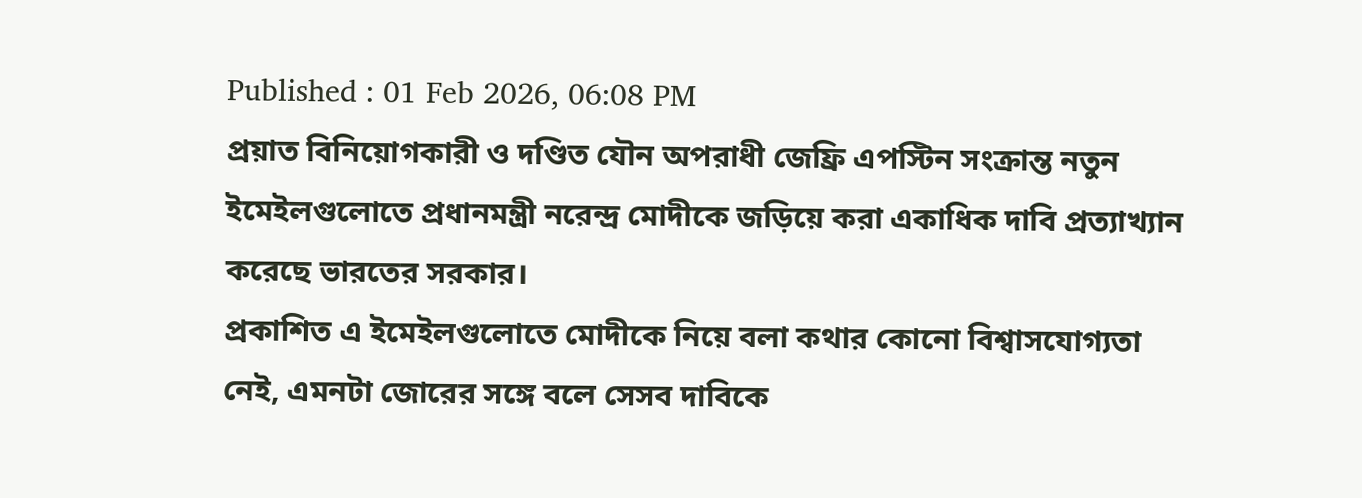Published : 01 Feb 2026, 06:08 PM
প্রয়াত বিনিয়োগকারী ও দণ্ডিত যৌন অপরাধী জেফ্রি এপস্টিন সংক্রান্ত নতুন ইমেইলগুলোতে প্রধানমন্ত্রী নরেন্দ্র মোদীকে জড়িয়ে করা একাধিক দাবি প্রত্যাখ্যান করেছে ভারতের সরকার।
প্রকাশিত এ ইমেইলগুলোতে মোদীকে নিয়ে বলা কথার কোনো বিশ্বাসযোগ্যতা নেই, এমনটা জোরের সঙ্গে বলে সেসব দাবিকে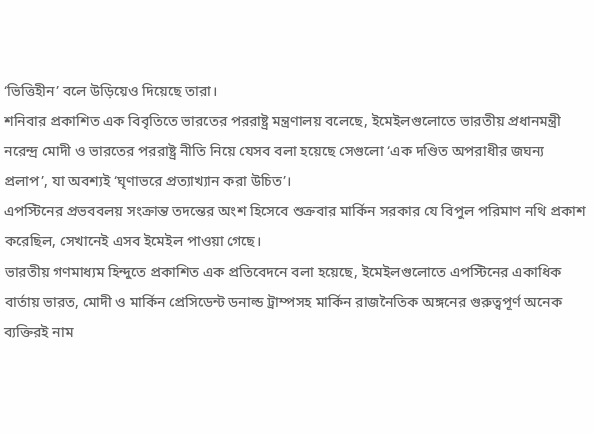‘ভিত্তিহীন’ বলে উড়িয়েও দিয়েছে তারা।
শনিবার প্রকাশিত এক বিবৃতিতে ভারতের পররাষ্ট্র মন্ত্রণালয় বলেছে, ইমেইলগুলোতে ভারতীয় প্রধানমন্ত্রী নরেন্দ্র মোদী ও ভারতের পররাষ্ট্র নীতি নিয়ে যেসব বলা হয়েছে সেগুলো ‘এক দণ্ডিত অপরাধীর জঘন্য প্রলাপ’, যা অবশ্যই ‘ঘৃণাভরে প্রত্যাখ্যান করা উচিত’।
এপস্টিনের প্রভববলয় সংক্রান্ত তদন্তের অংশ হিসেবে শুক্রবার মার্কিন সরকার যে বিপুল পরিমাণ নথি প্রকাশ করেছিল, সেখানেই এসব ইমেইল পাওয়া গেছে।
ভারতীয় গণমাধ্যম হিন্দুতে প্রকাশিত এক প্রতিবেদনে বলা হয়েছে, ইমেইলগুলোতে এপস্টিনের একাধিক বার্তায় ভারত, মোদী ও মার্কিন প্রেসিডেন্ট ডনাল্ড ট্রাম্পসহ মার্কিন রাজনৈতিক অঙ্গনের গুরুত্বপূর্ণ অনেক ব্যক্তিরই নাম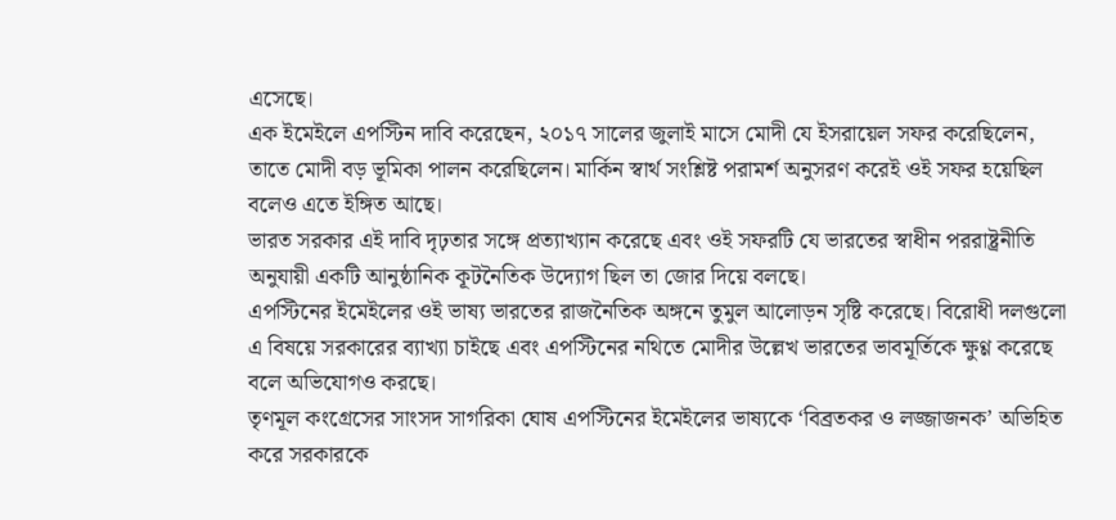এসেছে।
এক ইমেইলে এপস্টিন দাবি করেছেন, ২০১৭ সালের জুলাই মাসে মোদী যে ইসরায়েল সফর করেছিলেন, তাতে মোদী বড় ভূমিকা পালন করেছিলেন। মার্কিন স্বার্থ সংশ্লিষ্ট পরামর্শ অনুসরণ করেই ওই সফর হয়েছিল বলেও এতে ইঙ্গিত আছে।
ভারত সরকার এই দাবি দৃঢ়তার সঙ্গে প্রত্যাখ্যান করেছে এবং ওই সফরটি যে ভারতের স্বাধীন পররাষ্ট্রনীতি অনুযায়ী একটি আনুষ্ঠানিক কূটনৈতিক উদ্যোগ ছিল তা জোর দিয়ে বলছে।
এপস্টিনের ইমেইলের ওই ভাষ্য ভারতের রাজনৈতিক অঙ্গনে তুমুল আলোড়ন সৃষ্টি করেছে। বিরোধী দলগুলো এ বিষয়ে সরকারের ব্যাখ্যা চাইছে এবং এপস্টিনের নথিতে মোদীর উল্লেখ ভারতের ভাবমূর্তিকে ক্ষুণ্ণ করেছে বলে অভিযোগও করছে।
তৃণমূল কংগ্রেসের সাংসদ সাগরিকা ঘোষ এপস্টিনের ইমেইলের ভাষ্যকে ‘বিব্রতকর ও লজ্জাজনক’ অভিহিত করে সরকারকে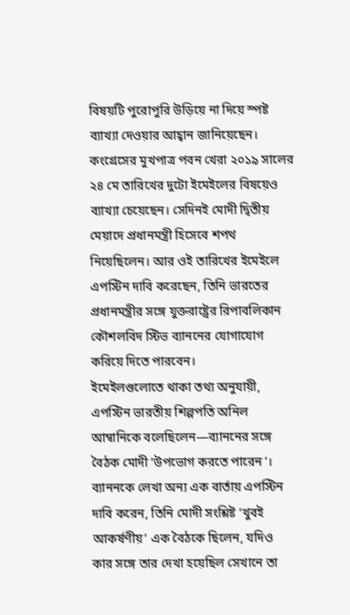বিষয়টি পুরোপুরি উড়িয়ে না দিয়ে স্পষ্ট ব্যাখ্যা দেওয়ার আহ্বান জানিয়েছেন।
কংগ্রেসের মুখপাত্র পবন খেরা ২০১৯ সালের ২৪ মে তারিখের দুটো ইমেইলের বিষয়েও ব্যাখ্যা চেয়েছেন। সেদিনই মোদী দ্বিতীয় মেয়াদে প্রধানমন্ত্রী হিসেবে শপথ নিয়েছিলেন। আর ওই তারিখের ইমেইলে এপস্টিন দাবি করেছেন, তিনি ভারতের প্রধানমন্ত্রীর সঙ্গে যুক্তরাষ্ট্রের রিপাবলিকান কৌশলবিদ স্টিভ ব্যাননের যোগাযোগ করিয়ে দিতে পারবেন।
ইমেইলগুলোতে থাকা তথ্য অনুযায়ী, এপস্টিন ভারতীয় শিল্পপতি অনিল আম্বানিকে বলেছিলেন—ব্যাননের সঙ্গে বৈঠক মোদী ‘উপভোগ করতে পারেন’।
ব্যাননকে লেখা অন্য এক বার্তায় এপস্টিন দাবি করেন, তিনি মোদী সংশ্লিষ্ট ‘খুবই আকর্ষণীয়’ এক বৈঠকে ছিলেন, যদিও কার সঙ্গে তার দেখা হয়েছিল সেখানে তা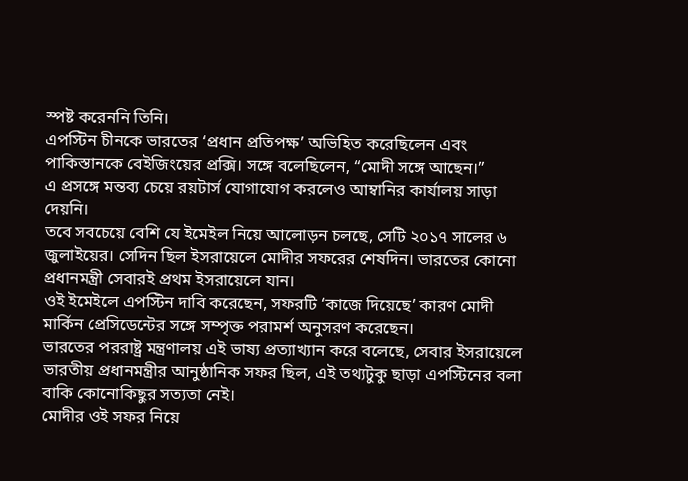স্পষ্ট করেননি তিনি।
এপস্টিন চীনকে ভারতের ‘প্রধান প্রতিপক্ষ’ অভিহিত করেছিলেন এবং পাকিস্তানকে বেইজিংয়ের প্রক্সি। সঙ্গে বলেছিলেন, “মোদী সঙ্গে আছেন।”
এ প্রসঙ্গে মন্তব্য চেয়ে রয়টার্স যোগাযোগ করলেও আম্বানির কার্যালয় সাড়া দেয়নি।
তবে সবচেয়ে বেশি যে ইমেইল নিয়ে আলোড়ন চলছে, সেটি ২০১৭ সালের ৬ জুলাইয়ের। সেদিন ছিল ইসরায়েলে মোদীর সফরের শেষদিন। ভারতের কোনো প্রধানমন্ত্রী সেবারই প্রথম ইসরায়েলে যান।
ওই ইমেইলে এপস্টিন দাবি করেছেন, সফরটি ‘কাজে দিয়েছে’ কারণ মোদী মার্কিন প্রেসিডেন্টের সঙ্গে সম্পৃক্ত পরামর্শ অনুসরণ করেছেন।
ভারতের পররাষ্ট্র মন্ত্রণালয় এই ভাষ্য প্রত্যাখ্যান করে বলেছে, সেবার ইসরায়েলে ভারতীয় প্রধানমন্ত্রীর আনুষ্ঠানিক সফর ছিল, এই তথ্যটুকু ছাড়া এপস্টিনের বলা বাকি কোনোকিছুর সত্যতা নেই।
মোদীর ওই সফর নিয়ে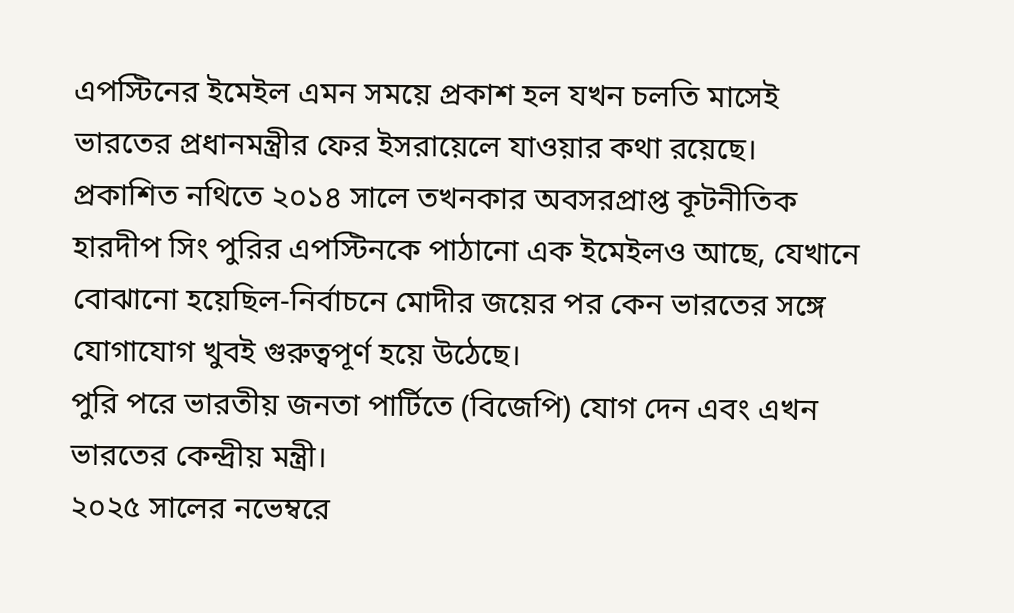এপস্টিনের ইমেইল এমন সময়ে প্রকাশ হল যখন চলতি মাসেই ভারতের প্রধানমন্ত্রীর ফের ইসরায়েলে যাওয়ার কথা রয়েছে।
প্রকাশিত নথিতে ২০১৪ সালে তখনকার অবসরপ্রাপ্ত কূটনীতিক হারদীপ সিং পুরির এপস্টিনকে পাঠানো এক ইমেইলও আছে, যেখানে বোঝানো হয়েছিল-নির্বাচনে মোদীর জয়ের পর কেন ভারতের সঙ্গে যোগাযোগ খুবই গুরুত্বপূর্ণ হয়ে উঠেছে।
পুরি পরে ভারতীয় জনতা পার্টিতে (বিজেপি) যোগ দেন এবং এখন ভারতের কেন্দ্রীয় মন্ত্রী।
২০২৫ সালের নভেম্বরে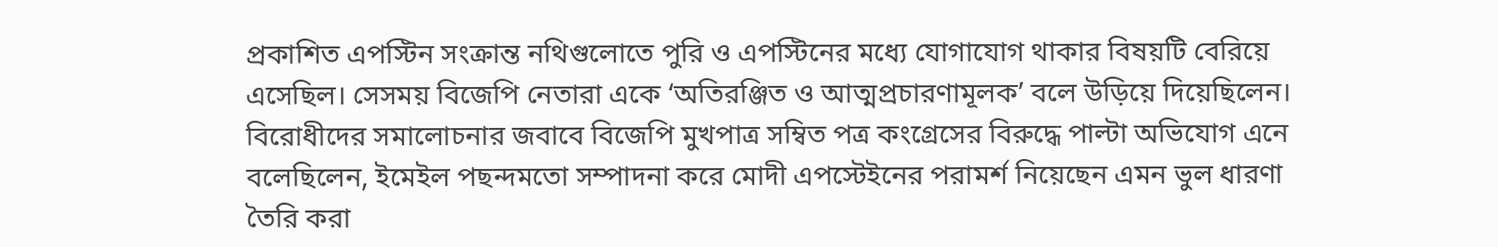প্রকাশিত এপস্টিন সংক্রান্ত নথিগুলোতে পুরি ও এপস্টিনের মধ্যে যোগাযোগ থাকার বিষয়টি বেরিয়ে এসেছিল। সেসময় বিজেপি নেতারা একে ‘অতিরঞ্জিত ও আত্মপ্রচারণামূলক’ বলে উড়িয়ে দিয়েছিলেন।
বিরোধীদের সমালোচনার জবাবে বিজেপি মুখপাত্র সম্বিত পত্র কংগ্রেসের বিরুদ্ধে পাল্টা অভিযোগ এনে বলেছিলেন, ইমেইল পছন্দমতো সম্পাদনা করে মোদী এপস্টেইনের পরামর্শ নিয়েছেন এমন ভুল ধারণা তৈরি করা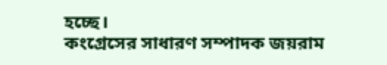হচ্ছে।
কংগ্রেসের সাধারণ সম্পাদক জয়রাম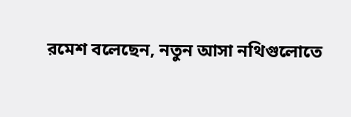রমেশ বলেছেন, নতুন আসা নথিগুলোতে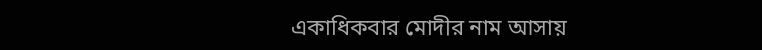একাধিকবার মোদীর নাম আসায়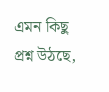এমন কিছু প্রশ্ন উঠছে,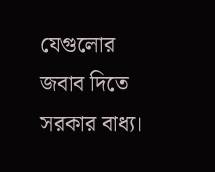যেগুলোর জবাব দিতে সরকার বাধ্য।